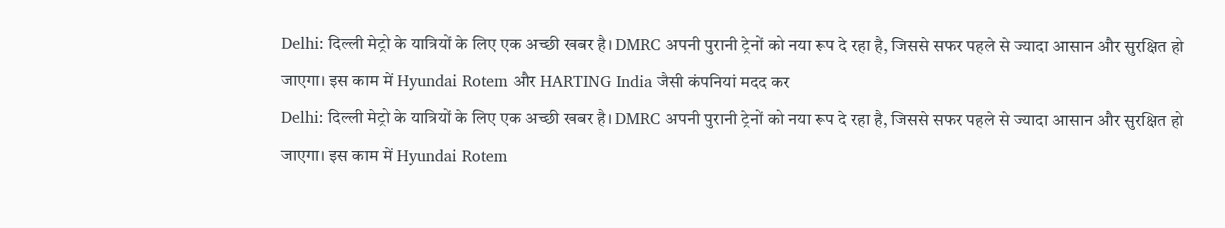Delhi: दिल्ली मेट्रो के यात्रियों के लिए एक अच्छी खबर है। DMRC अपनी पुरानी ट्रेनों को नया रूप दे रहा है, जिससे सफर पहले से ज्यादा आसान और सुरक्षित हो जाएगा। इस काम में Hyundai Rotem और HARTING India जैसी कंपनियां मदद कर
Delhi: दिल्ली मेट्रो के यात्रियों के लिए एक अच्छी खबर है। DMRC अपनी पुरानी ट्रेनों को नया रूप दे रहा है, जिससे सफर पहले से ज्यादा आसान और सुरक्षित हो जाएगा। इस काम में Hyundai Rotem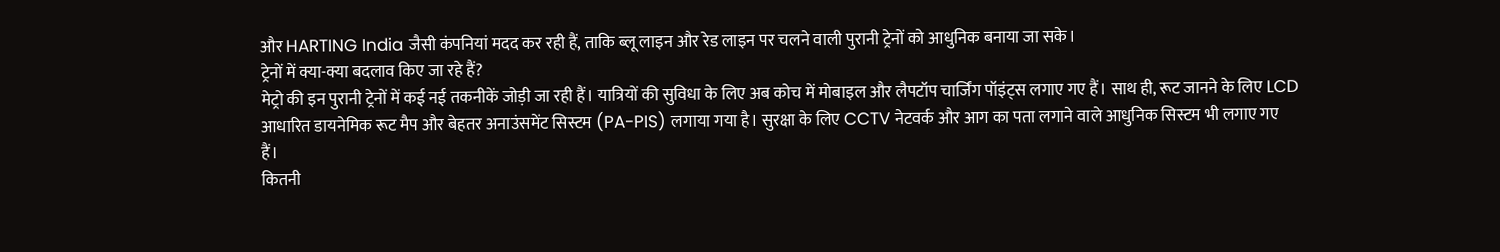और HARTING India जैसी कंपनियां मदद कर रही हैं, ताकि ब्लू लाइन और रेड लाइन पर चलने वाली पुरानी ट्रेनों को आधुनिक बनाया जा सके।
ट्रेनों में क्या-क्या बदलाव किए जा रहे हैं?
मेट्रो की इन पुरानी ट्रेनों में कई नई तकनीकें जोड़ी जा रही हैं। यात्रियों की सुविधा के लिए अब कोच में मोबाइल और लैपटॉप चार्जिंग पॉइंट्स लगाए गए हैं। साथ ही, रूट जानने के लिए LCD आधारित डायनेमिक रूट मैप और बेहतर अनाउंसमेंट सिस्टम (PA-PIS) लगाया गया है। सुरक्षा के लिए CCTV नेटवर्क और आग का पता लगाने वाले आधुनिक सिस्टम भी लगाए गए हैं।
कितनी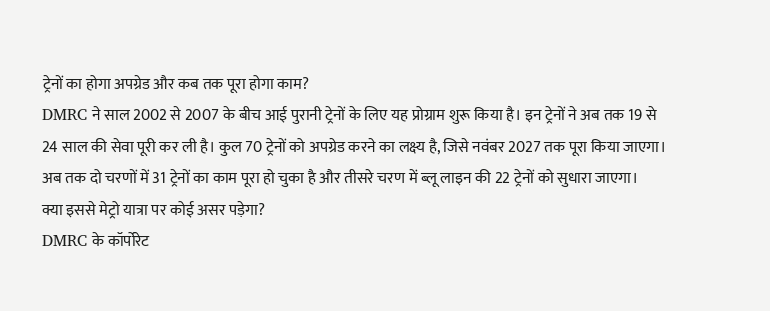ट्रेनों का होगा अपग्रेड और कब तक पूरा होगा काम?
DMRC ने साल 2002 से 2007 के बीच आई पुरानी ट्रेनों के लिए यह प्रोग्राम शुरू किया है। इन ट्रेनों ने अब तक 19 से 24 साल की सेवा पूरी कर ली है। कुल 70 ट्रेनों को अपग्रेड करने का लक्ष्य है, जिसे नवंबर 2027 तक पूरा किया जाएगा। अब तक दो चरणों में 31 ट्रेनों का काम पूरा हो चुका है और तीसरे चरण में ब्लू लाइन की 22 ट्रेनों को सुधारा जाएगा।
क्या इससे मेट्रो यात्रा पर कोई असर पड़ेगा?
DMRC के कॉर्पोरेट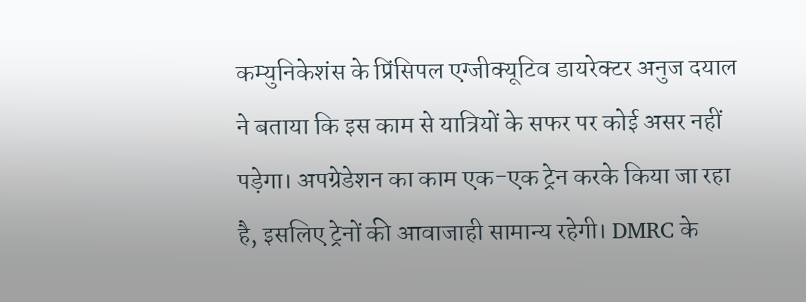कम्युनिकेशंस के प्रिंसिपल एग्जीक्यूटिव डायरेक्टर अनुज दयाल ने बताया कि इस काम से यात्रियों के सफर पर कोई असर नहीं पड़ेगा। अपग्रेडेशन का काम एक-एक ट्रेन करके किया जा रहा है, इसलिए ट्रेनों की आवाजाही सामान्य रहेगी। DMRC के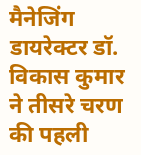मैनेजिंग डायरेक्टर डॉ. विकास कुमार ने तीसरे चरण की पहली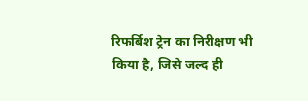रिफर्बिश ट्रेन का निरीक्षण भी किया है, जिसे जल्द ही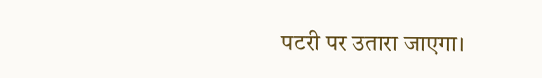पटरी पर उतारा जाएगा।